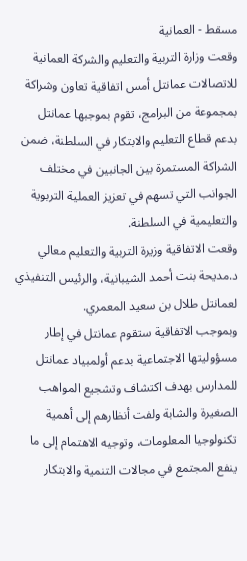مسقط - العمانية
وقعت وزارة التربية والتعليم والشركة العمانية للاتصالات عمانتل أمس اتفاقية تعاون وشراكة بمجموعة من البرامج، تقوم بموجبها عمانتل بدعم قطاع التعليم والابتكار في السلطنة، ضمن الشراكة المستمرة بين الجانبين في مختلف الجوانب التي تسهم في تعزيز العملية التربوية والتعليمية في السلطنة.
وقعت الاتفاقية وزيرة التربية والتعليم معالي د.مديحة بنت أحمد الشيبانية، والرئيس التنفيذي لعمانتل طلال بن سعيد المعمري.
وبموجب الاتفاقية ستقوم عمانتل في إطار مسؤوليتها الاجتماعية بدعم أولمبياد عمانتل للمدارس بهدف اكتشاف وتشجيع المواهب الصغيرة والشابة ولفت أنظارهم إلى أهمية تكنولوجيا المعلومات، وتوجيه الاهتمام إلى ما ينفع المجتمع في مجالات التنمية والابتكار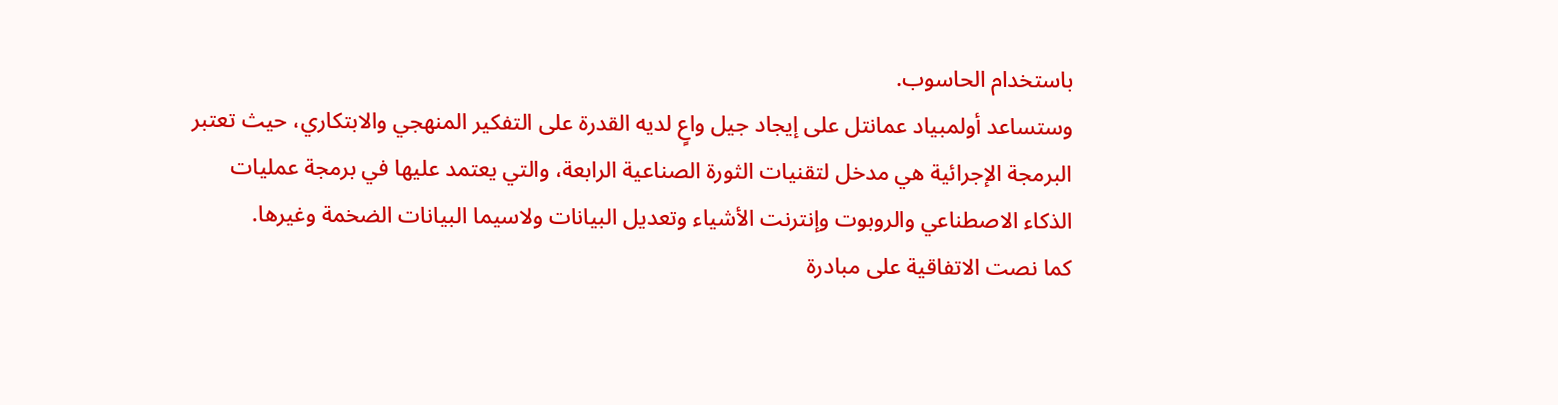باستخدام الحاسوب.
وستساعد أولمبياد عمانتل على إيجاد جيل واعٍ لديه القدرة على التفكير المنهجي والابتكاري، حيث تعتبر البرمجة الإجرائية هي مدخل لتقنيات الثورة الصناعية الرابعة، والتي يعتمد عليها في برمجة عمليات الذكاء الاصطناعي والروبوت وإنترنت الأشياء وتعديل البيانات ولاسيما البيانات الضخمة وغيرها.
كما نصت الاتفاقية على مبادرة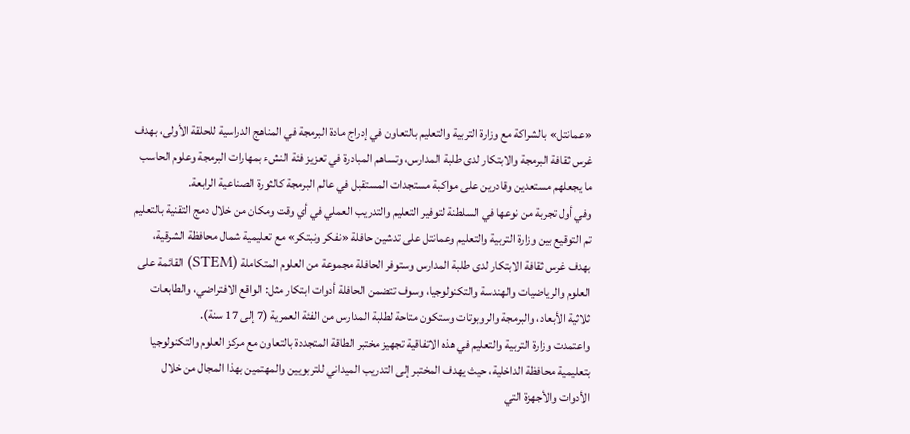«عمانتل» بالشراكة مع وزارة التربية والتعليم بالتعاون في إدراج مادة البرمجة في المناهج الدراسية للحلقة الأولى، بهدف غرس ثقافة البرمجة والابتكار لدى طلبة المدارس، وتساهم المبادرة في تعزيز فئة النشء بمهارات البرمجة وعلوم الحاسب ما يجعلهم مستعدين وقادرين على مواكبة مستجدات المستقبل في عالم البرمجة كالثورة الصناعية الرابعة.
وفي أول تجربة من نوعها في السلطنة لتوفير التعليم والتدريب العملي في أي وقت ومكان من خلال دمج التقنية بالتعليم تم التوقيع بين وزارة التربية والتعليم وعمانتل على تدشين حافلة «نفكر ونبتكر» مع تعليمية شمال محافظة الشرقية، بهدف غرس ثقافة الابتكار لدى طلبة المدارس وستوفر الحافلة مجموعة من العلوم المتكاملة (STEM) القائمة على العلوم والرياضيات والهندسة والتكنولوجيا، وسوف تتضمن الحافلة أدوات ابتكار مثل: الواقع الافتراضي، والطابعات ثلاثية الأبعاد، والبرمجة والروبوتات وستكون متاحة لطلبة المدارس من الفئة العمرية (7 إلى 17 سنة).
واعتمدت وزارة التربية والتعليم في هذه الاتفاقية تجهيز مختبر الطاقة المتجددة بالتعاون مع مركز العلوم والتكنولوجيا بتعليمية محافظة الداخلية، حيث يهدف المختبر إلى التدريب الميداني للتربويين والمهتمين بهذا المجال من خلال الأدوات والأجهزة التي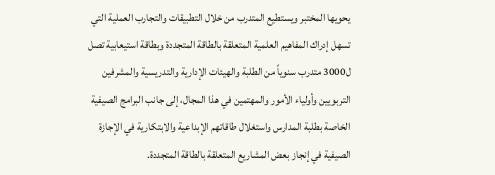يحويها المختبر ويستطيع المتدرب من خلال التطبيقات والتجارب العملية التي تسهل إدراك المفاهيم العلمية المتعلقة بالطاقة المتجددة وبطاقة استيعابية تصل ل3000 متدرب سنوياً من الطلبة والهيئات الإدارية والتدريسية والمشرفين التربويين وأولياء الأمور والمهتمين في هذا المجال، إلى جانب البرامج الصيفية الخاصة بطلبة المدارس واستغلال طاقاتهم الإبداعية والابتكارية في الإجازة الصيفية في إنجاز بعض المشاريع المتعلقة بالطاقة المتجددة.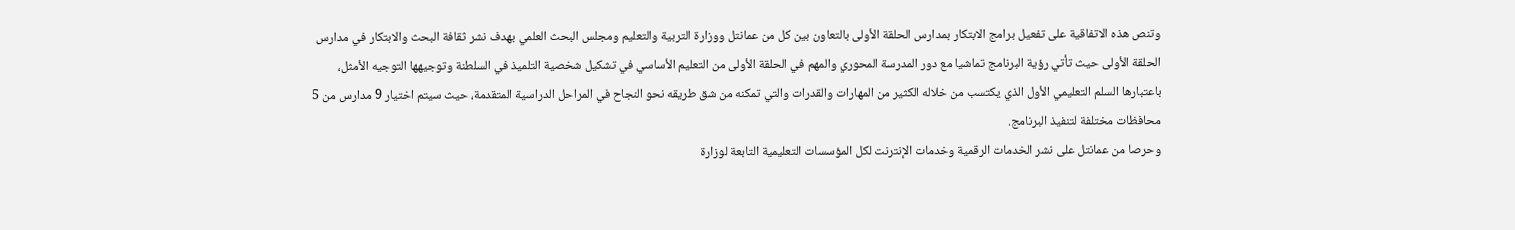وتنص هذه الاتفاقية على تفعيل برامج الابتكار بمدارس الحلقة الأولى بالتعاون بين كل من عمانتل ووزارة التربية والتعليم ومجلس البحث العلمي بهدف نشر ثقافة البحث والابتكار في مدارس الحلقة الأولى حيث تأتي رؤية البرنامج تماشيا مع دور المدرسة المحوري والمهم في الحلقة الأولى من التعليم الأساسي في تشكيل شخصية التلميذ في السلطنة وتوجيهها التوجيه الأمثل، باعتبارها السلم التعليمي الأول الذي يكتسب من خلاله الكثير من المهارات والقدرات والتي تمكنه من شق طريقه نحو النجاح في المراحل الدراسية المتقدمة، حيث سيتم اختيار 9 مدارس من 5 محافظات مختلفة لتنفيذ البرنامج.
وحرصا من عمانتل على نشر الخدمات الرقمية وخدمات الإنترنت لكل المؤسسات التعليمية التابعة لوزارة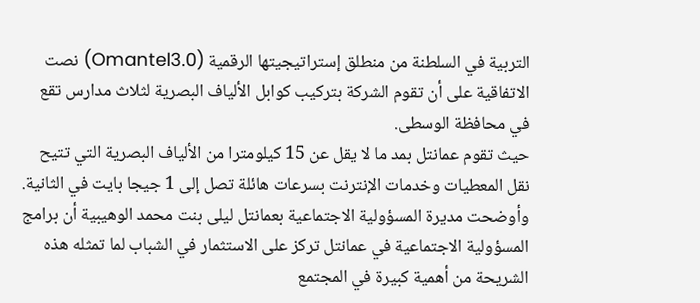التربية في السلطنة من منطلق إستراتيجيتها الرقمية (Omantel3.0) نصت الاتفاقية على أن تقوم الشركة بتركيب كوابل الألياف البصرية لثلاث مدارس تقع في محافظة الوسطى.
حيث تقوم عمانتل بمد ما لا يقل عن 15 كيلومترا من الألياف البصرية التي تتيح نقل المعطيات وخدمات الإنترنت بسرعات هائلة تصل إلى 1 جيجا بايت في الثانية.
وأوضحت مديرة المسؤولية الاجتماعية بعمانتل ليلى بنت محمد الوهيبية أن برامج المسؤولية الاجتماعية في عمانتل تركز على الاستثمار في الشباب لما تمثله هذه الشريحة من أهمية كبيرة في المجتمع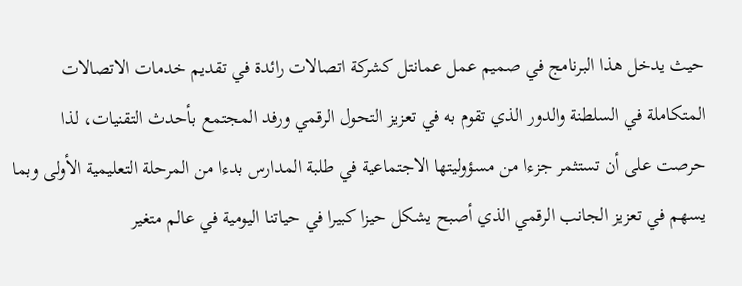حيث يدخل هذا البرنامج في صميم عمل عمانتل كشركة اتصالات رائدة في تقديم خدمات الاتصالات المتكاملة في السلطنة والدور الذي تقوم به في تعزيز التحول الرقمي ورفد المجتمع بأحدث التقنيات، لذا حرصت على أن تستثمر جزءا من مسؤوليتها الاجتماعية في طلبة المدارس بدءا من المرحلة التعليمية الأولى وبما يسهم في تعزيز الجانب الرقمي الذي أصبح يشكل حيزا كبيرا في حياتنا اليومية في عالم متغير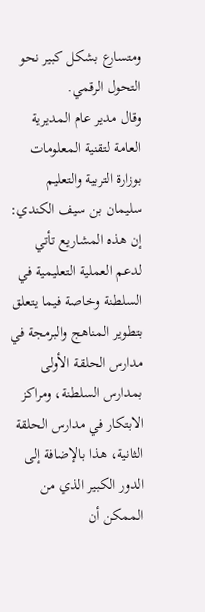ومتسارع بشكل كبير نحو التحول الرقمي.
وقال مدير عام المديرية العامة لتقنية المعلومات بوزارة التربية والتعليم سليمان بن سيف الكندي: إن هذه المشاريع تأتي لدعم العملية التعليمية في السلطنة وخاصة فيما يتعلق بتطوير المناهج والبرمجة في مدارس الحلقة الأولى بمدارس السلطنة، ومراكز الابتكار في مدارس الحلقة الثانية، هذا بالإضافة إلى الدور الكبير الذي من الممكن أن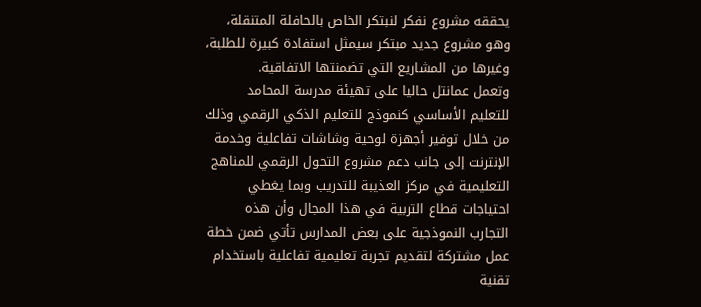يحققه مشروع نفكر لنبتكر الخاص بالحافلة المتنقلة، وهو مشروع جديد مبتكر سيمثل استفادة كبيرة للطلبة، وغيرها من المشاريع التي تضمنتها الاتفاقية.
وتعمل عمانتل حاليا على تهيئة مدرسة المحامد للتعليم الأساسي كنموذج للتعليم الذكي الرقمي وذلك من خلال توفير أجهزة لوحية وشاشات تفاعلية وخدمة الإنترنت إلى جانب دعم مشروع التحول الرقمي للمناهج التعليمية في مركز العذيبة للتدريب وبما يغطي احتياجات قطاع التربية في هذا المجال وأن هذه التجارب النموذجية على بعض المدارس تأتي ضمن خطة عمل مشتركة لتقديم تجربة تعليمية تفاعلية باستخدام تقنية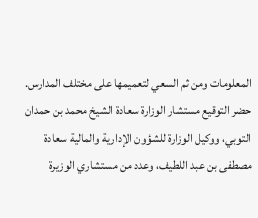المعلومات ومن ثم السعي لتعميمها على مختلف المدارس.
حضر التوقيع مستشار الوزارة سعادة الشيخ محمد بن حمدان التوبي، ووكيل الوزارة للشؤون الإدارية والمالية سعادة مصطفى بن عبد اللطيف، وعدد من مستشاري الوزيرة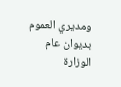ومديري العموم بديوان عام الوزارة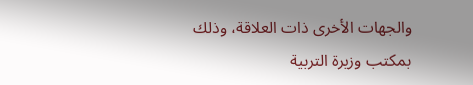والجهات الأخرى ذات العلاقة، وذلك بمكتب وزيرة التربية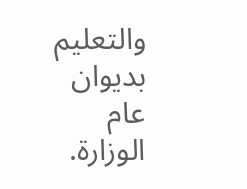والتعليم بديوان عام الوزارة.